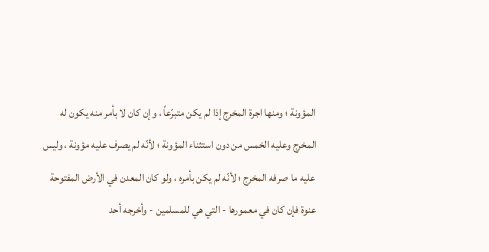المؤونة ؛ ومنها اجرة المخرج إذا لم يكن متبرّعاً ، وإن كان لا بأمر منه يكون له المخرج وعليه الخمس من دون استثناء المؤونة ؛ لأنّه لم يصرف عليه مؤونة ، وليس عليه ما صرفه المخرج ؛ لأنّه لم يكن بأمره ، ولو كان المعدن في الأرض المفتوحة عنوة فإن كان في معمورها - التي هي للمسلمين - وأخرجه أحد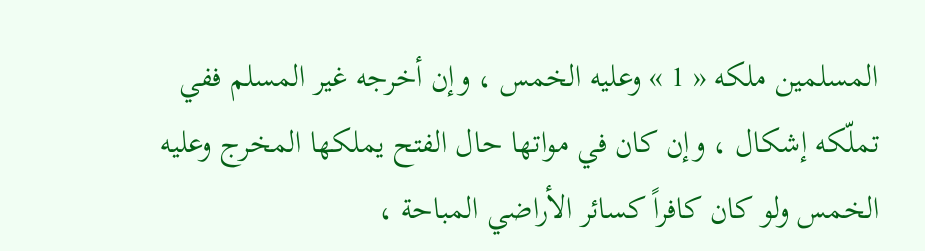المسلمين ملكه « 1 » وعليه الخمس ، وإن أخرجه غير المسلم ففي تملّكه إشكال ، وإن كان في مواتها حال الفتح يملكها المخرج وعليه الخمس ولو كان كافراً كسائر الأراضي المباحة ،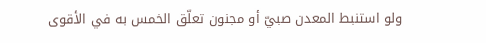ولو استنبط المعدن صبيّ أو مجنون تعلّق الخمس به في الأقوى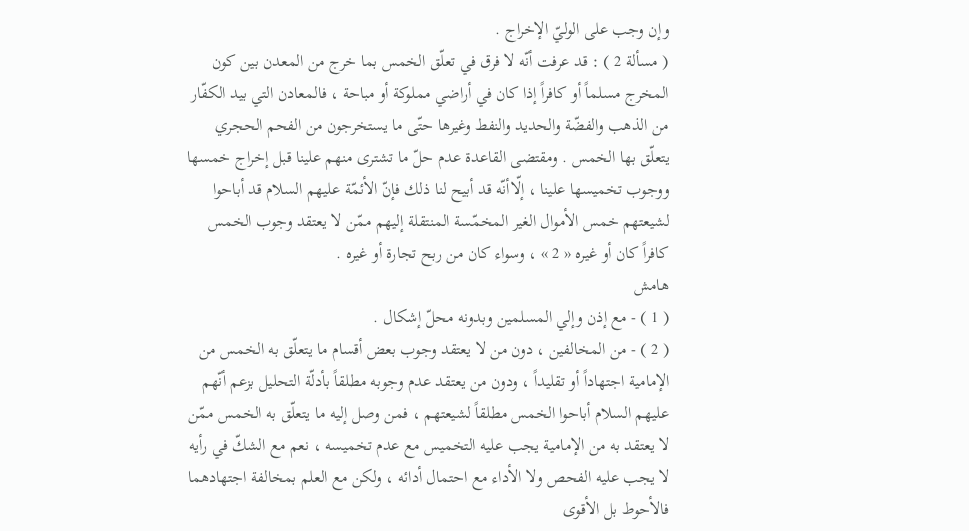وإن وجب على الوليّ الإخراج .
( مسألة 2 ) : قد عرفت أنّه لا فرق في تعلّق الخمس بما خرج من المعدن بين كون المخرج مسلماً أو كافراً إذا كان في أراضي مملوكة أو مباحة ، فالمعادن التي بيد الكفّار من الذهب والفضّة والحديد والنفط وغيرها حتّى ما يستخرجون من الفحم الحجري يتعلّق بها الخمس . ومقتضى القاعدة عدم حلّ ما تشترى منهم علينا قبل إخراج خمسها ووجوب تخميسها علينا ، إلّاأنّه قد أبيح لنا ذلك فإنّ الأئمّة عليهم السلام قد أباحوا لشيعتهم خمس الأموال الغير المخمّسة المنتقلة إليهم ممّن لا يعتقد وجوب الخمس كافراً كان أو غيره « 2 » ، وسواء كان من ربح تجارة أو غيره .
هامش
( 1 ) - مع إذن وإلي المسلمين وبدونه محلّ إشكال .
( 2 ) - من المخالفين ، دون من لا يعتقد وجوب بعض أقسام ما يتعلّق به الخمس من الإمامية اجتهاداً أو تقليداً ، ودون من يعتقد عدم وجوبه مطلقاً بأدلّة التحليل بزعم أنّهم عليهم السلام أباحوا الخمس مطلقاً لشيعتهم ، فمن وصل إليه ما يتعلّق به الخمس ممّن لا يعتقد به من الإمامية يجب عليه التخميس مع عدم تخميسه ، نعم مع الشكّ في رأيه لا يجب عليه الفحص ولا الأداء مع احتمال أدائه ، ولكن مع العلم بمخالفة اجتهادهما فالأحوط بل الأقوى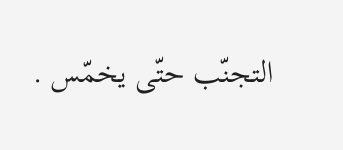التجنّب حتّى يخمّس .